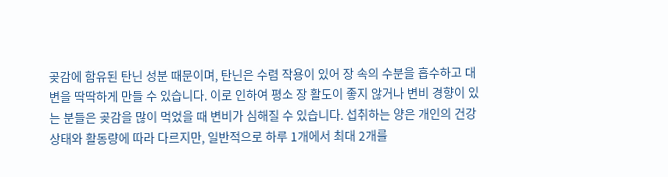곶감에 함유된 탄닌 성분 때문이며, 탄닌은 수렴 작용이 있어 장 속의 수분을 흡수하고 대변을 딱딱하게 만들 수 있습니다. 이로 인하여 평소 장 활도이 좋지 않거나 변비 경향이 있는 분들은 곶감을 많이 먹었을 때 변비가 심해질 수 있습니다. 섭취하는 양은 개인의 건강 상태와 활동량에 따라 다르지만, 일반적으로 하루 1개에서 최대 2개를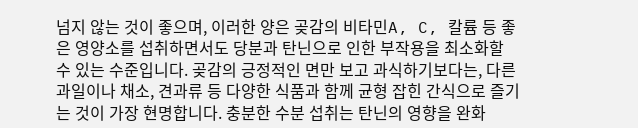넘지 않는 것이 좋으며, 이러한 양은 곶감의 비타민A, C, 칼륨 등 좋은 영양소를 섭취하면서도 당분과 탄닌으로 인한 부작용을 최소화할 수 있는 수준입니다. 곶감의 긍정적인 면만 보고 과식하기보다는, 다른 과일이나 채소, 견과류 등 다양한 식품과 함께 균형 잡힌 간식으로 즐기는 것이 가장 현명합니다. 충분한 수분 섭취는 탄닌의 영향을 완화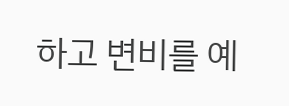하고 변비를 예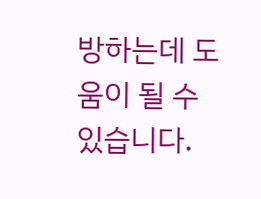방하는데 도움이 될 수 있습니다.